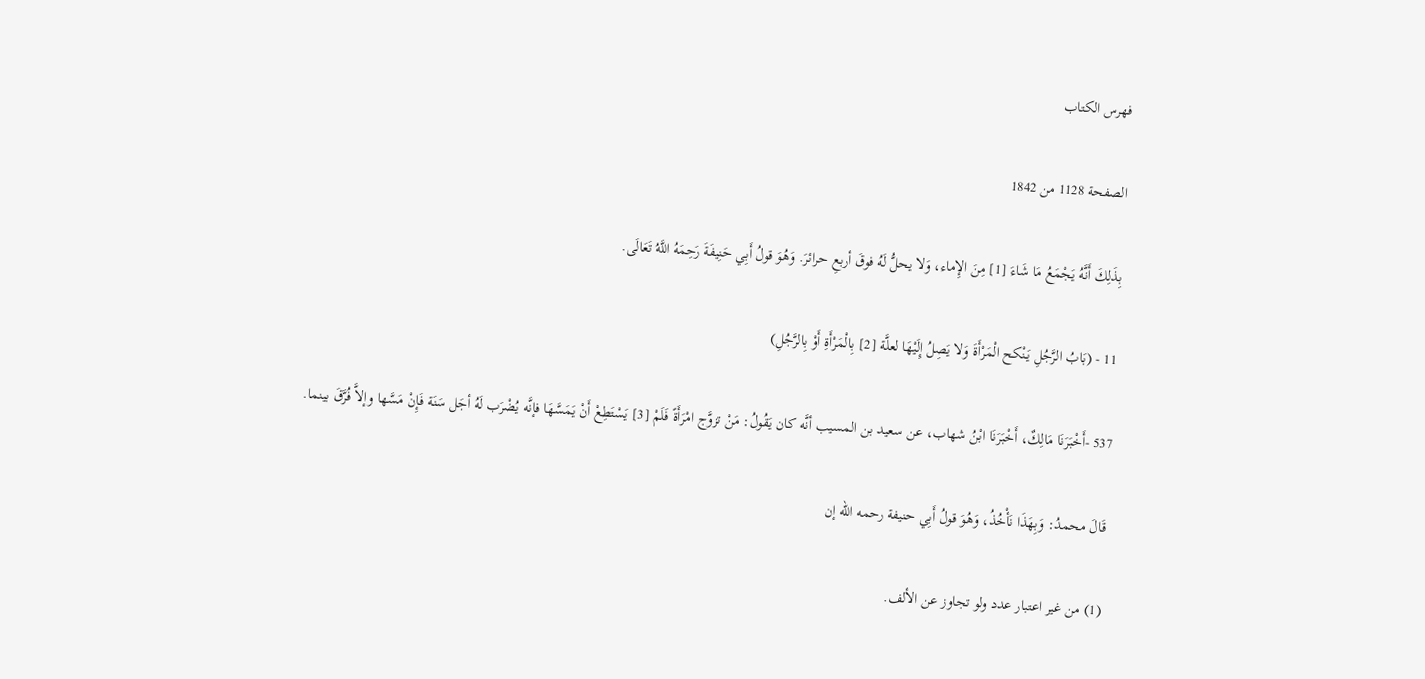فهرس الكتاب

الصفحة 1128 من 1842

بِذَلِكَ أَنَّهُ يَجْمَعُ مَا شَاءَ [1] مِنَ الإِماء، وَلا يحلُّ لَهُ فوقَ أربعِ حرائرَ. وَهُوَ قولُ أَبِي حَنِيفَةَ رَحِمَهُ اللَّهُ تَعَالَى.

11 - (بَابُ الرَّجُلِ يَنْكح الْمَرْأَةَ وَلا يَصِلُ إِلَيْهَا لعلَّة [2] بِالْمَرْأَةِ أَوْ بِالرَّجُلِ)

537 -أَخْبَرَنَا مَالِكٌ، أَخْبَرَنَا ابْنُ شهاب، عن سعيد بن المسيب أنَّه كان يَقُولُ: مَنْ تزوَّج امْرَأَةً فَلَمْ [3] يَسْتَطِعْ أَنْ يَمَسَّهَا فإنَّه يُضْرَب لَهُ أجَل سَنَة فَإِنْ مَسَّها وإلاَّ فُرَّقَ بينما.

قَالَ محمدُ: وَبِهَذَا نَأْخُذُ، وَهُوَ قولُ أَبِي حنيفة رحمه الله إن

(1) من غير اعتبار عدد ولو تجاوز عن الألف.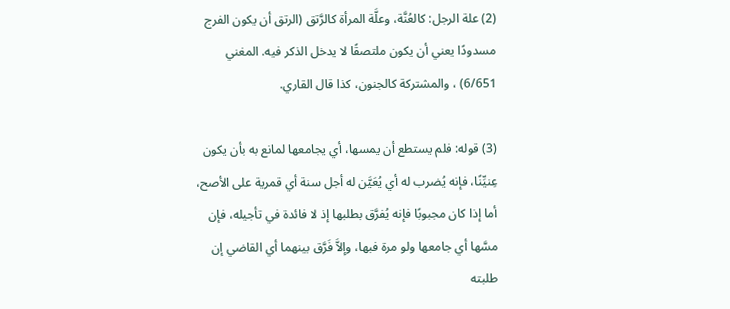(2) علة الرجل: كالعُنَّة، وعلَّة المرأة كالرَّتق (الرتق أن يكون الفرج مسدودًا يعني أن يكون ملتصقًا لا يدخل الذكر فيه. المغني 6/651) ، والمشتركة كالجنون، كذا قال القاري.

(3) قوله: فلم يستطع أن يمسها، أي يجامعها لمانع به بأن يكون عِنيِّنًا، فإنه يُضرب له أي يُعَيَّن له أجل سنة أي قمرية على الأصح، أما إذا كان مجبوبًا فإنه يُفرَّق بطلبها إذ لا فائدة في تأجيله، فإن مسَّها أي جامعها ولو مرة فبها، وإلاَّ فَرَّق بينهما أي القاضي إن طلبته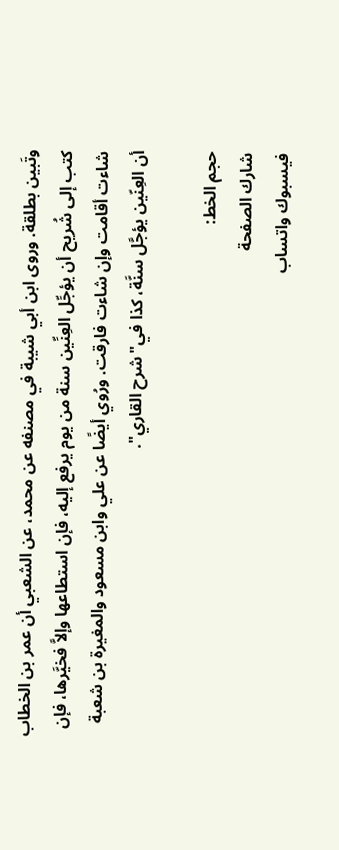وتَبين بطلقة. وروى ابن أبي شيبة في مصنفه عن محمد، عن الشعبي أن عمر بن الخطاب كتب إلى شُريح أن يؤجِّل العِنِّين سنة من يوم يرفع إليه، فإن استطاعها وإلاَّ فخيَّرها، فإن شاءت أقامت وإن شاءت فارقت. ورُوي أيضًا عن علي وابن مسعود والمغيرة بن شعبة أن العِنّين يؤجَّل سنَّة، كذا في"شرح القاري".

حجم الخط:
شارك الصفحة
فيسبوك واتساب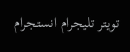تويتر تليجرام انستجرام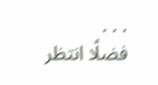. . .
فضلًا انتظر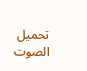تحميل الصوت